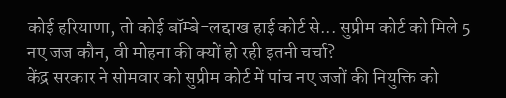कोई हरियाणा, तो कोई बॉम्बे-लद्दाख हाई कोर्ट से... सुप्रीम कोर्ट को मिले 5 नए जज कौन, वी मोहना की क्यों हो रही इतनी चर्चा?
केंद्र सरकार ने सोमवार को सुप्रीम कोर्ट में पांच नए जजों की नियुक्ति को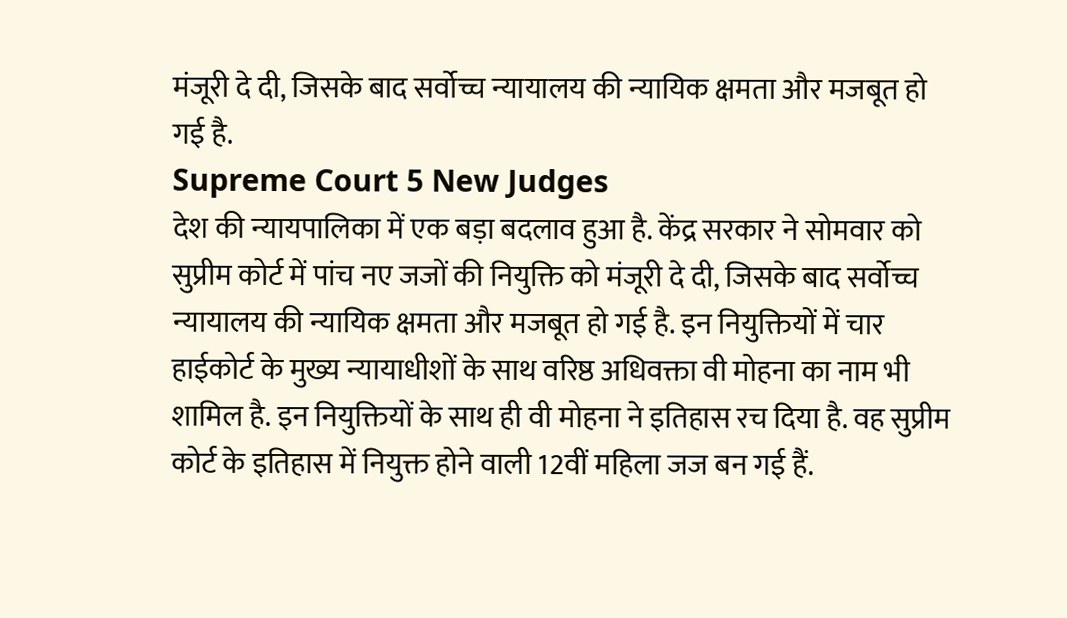मंजूरी दे दी, जिसके बाद सर्वोच्च न्यायालय की न्यायिक क्षमता और मजबूत हो गई है.
Supreme Court 5 New Judges
देश की न्यायपालिका में एक बड़ा बदलाव हुआ है. केंद्र सरकार ने सोमवार को सुप्रीम कोर्ट में पांच नए जजों की नियुक्ति को मंजूरी दे दी, जिसके बाद सर्वोच्च न्यायालय की न्यायिक क्षमता और मजबूत हो गई है. इन नियुक्तियों में चार हाईकोर्ट के मुख्य न्यायाधीशों के साथ वरिष्ठ अधिवक्ता वी मोहना का नाम भी शामिल है. इन नियुक्तियों के साथ ही वी मोहना ने इतिहास रच दिया है. वह सुप्रीम कोर्ट के इतिहास में नियुक्त होने वाली 12वीं महिला जज बन गई हैं.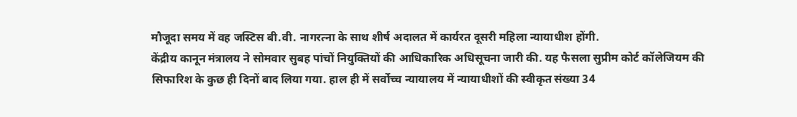मौजूदा समय में वह जस्टिस बी.वी. नागरत्ना के साथ शीर्ष अदालत में कार्यरत दूसरी महिला न्यायाधीश होंगी.
केंद्रीय कानून मंत्रालय ने सोमवार सुबह पांचों नियुक्तियों की आधिकारिक अधिसूचना जारी की. यह फैसला सुप्रीम कोर्ट कॉलेजियम की सिफारिश के कुछ ही दिनों बाद लिया गया. हाल ही में सर्वोच्च न्यायालय में न्यायाधीशों की स्वीकृत संख्या 34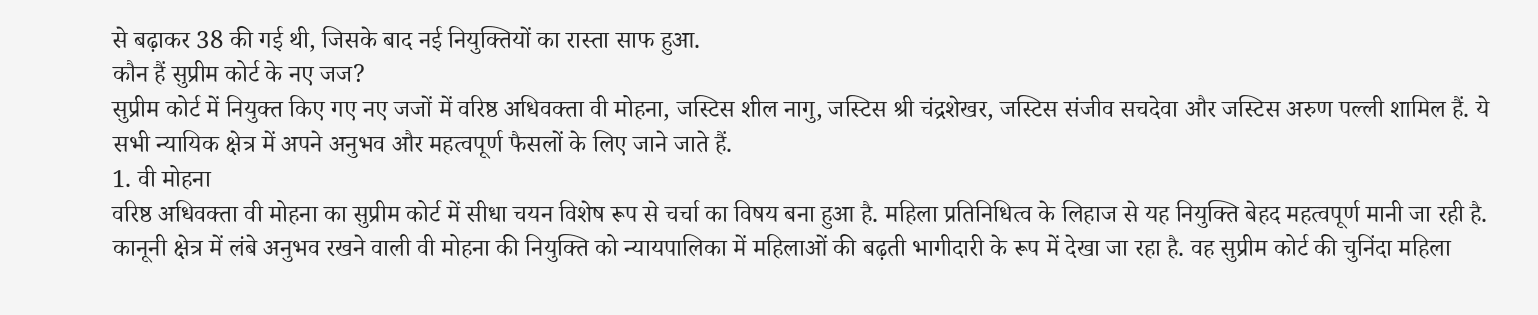से बढ़ाकर 38 की गई थी, जिसके बाद नई नियुक्तियों का रास्ता साफ हुआ.
कौन हैं सुप्रीम कोर्ट के नए जज?
सुप्रीम कोर्ट में नियुक्त किए गए नए जजों में वरिष्ठ अधिवक्ता वी मोहना, जस्टिस शील नागु, जस्टिस श्री चंद्रशेखर, जस्टिस संजीव सचदेवा और जस्टिस अरुण पल्ली शामिल हैं. ये सभी न्यायिक क्षेत्र में अपने अनुभव और महत्वपूर्ण फैसलों के लिए जाने जाते हैं.
1. वी मोहना
वरिष्ठ अधिवक्ता वी मोहना का सुप्रीम कोर्ट में सीधा चयन विशेष रूप से चर्चा का विषय बना हुआ है. महिला प्रतिनिधित्व के लिहाज से यह नियुक्ति बेहद महत्वपूर्ण मानी जा रही है. कानूनी क्षेत्र में लंबे अनुभव रखने वाली वी मोहना की नियुक्ति को न्यायपालिका में महिलाओं की बढ़ती भागीदारी के रूप में देखा जा रहा है. वह सुप्रीम कोर्ट की चुनिंदा महिला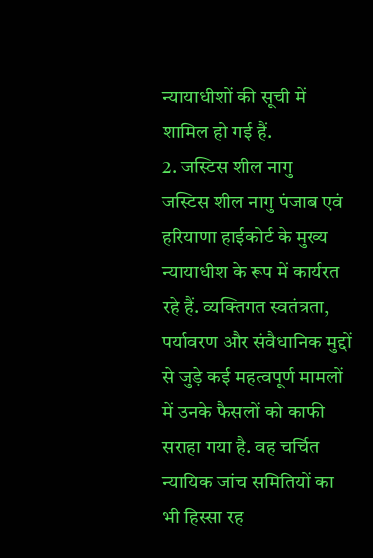न्यायाधीशों की सूची में शामिल हो गई हैं.
2. जस्टिस शील नागु
जस्टिस शील नागु पंजाब एवं हरियाणा हाईकोर्ट के मुख्य न्यायाधीश के रूप में कार्यरत रहे हैं. व्यक्तिगत स्वतंत्रता, पर्यावरण और संवैधानिक मुद्दों से जुड़े कई महत्वपूर्ण मामलों में उनके फैसलों को काफी सराहा गया है. वह चर्चित न्यायिक जांच समितियों का भी हिस्सा रह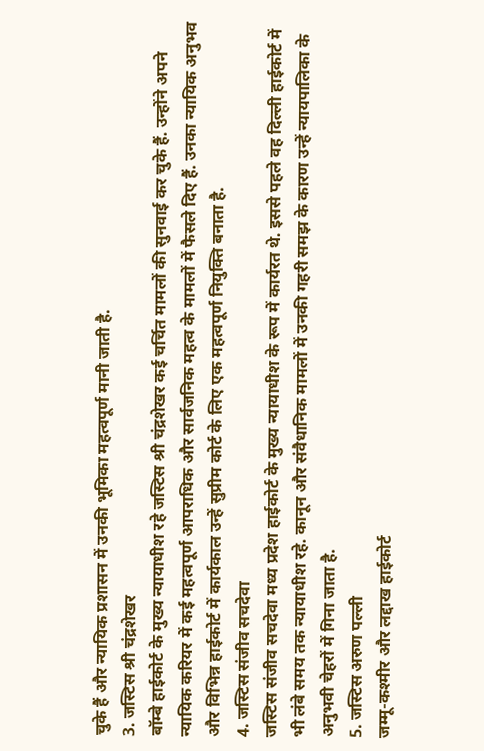चुके हैं और न्यायिक प्रशासन में उनकी भूमिका महत्वपूर्ण मानी जाती है.
3. जस्टिस श्री चंद्रशेखर
बॉम्बे हाईकोर्ट के मुख्य न्यायाधीश रहे जस्टिस श्री चंद्रशेखर कई चर्चित मामलों की सुनवाई कर चुके हैं. उन्होंने अपने न्यायिक करियर में कई महत्वपूर्ण आपराधिक और सार्वजनिक महत्व के मामलों में फैसले दिए हैं. उनका न्यायिक अनुभव और विभिन्न हाईकोर्ट में कार्यकाल उन्हें सुप्रीम कोर्ट के लिए एक महत्वपूर्ण नियुक्ति बनाता है.
4. जस्टिस संजीव सचदेवा
जस्टिस संजीव सचदेवा मध्य प्रदेश हाईकोर्ट के मुख्य न्यायाधीश के रूप में कार्यरत थे. इससे पहले वह दिल्ली हाईकोर्ट में भी लंबे समय तक न्यायाधीश रहे. कानून और संवैधानिक मामलों में उनकी गहरी समझ के कारण उन्हें न्यायपालिका के अनुभवी चेहरों में गिना जाता है.
5. जस्टिस अरुण पल्ली
जम्मू-कश्मीर और लद्दाख हाईकोर्ट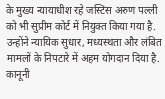के मुख्य न्यायाधीश रहे जस्टिस अरुण पल्ली को भी सुप्रीम कोर्ट में नियुक्त किया गया है. उन्होंने न्यायिक सुधार, मध्यस्थता और लंबित मामलों के निपटारे में अहम योगदान दिया है. कानूनी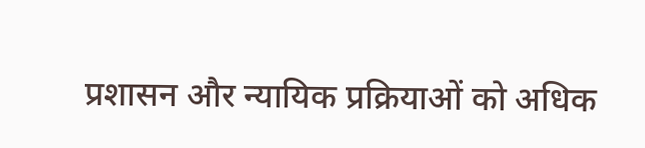प्रशासन और न्यायिक प्रक्रियाओं को अधिक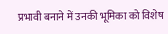प्रभावी बनाने में उनकी भूमिका को विशेष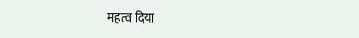महत्व दिया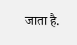जाता है.